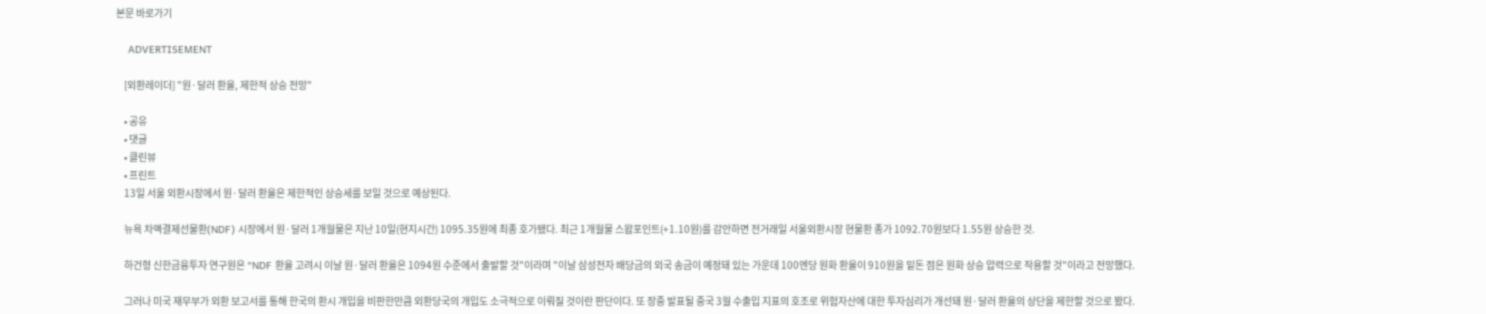본문 바로가기

    ADVERTISEMENT

    [외환레이더] "원·달러 환율, 제한적 상승 전망"

    • 공유
    • 댓글
    • 클린뷰
    • 프린트
    13일 서울 외환시장에서 원·달러 환율은 제한적인 상승세를 보일 것으로 예상된다.

    뉴욕 차액결제선물환(NDF) 시장에서 원·달러 1개월물은 지난 10일(현지시간) 1095.35원에 최종 호가됐다. 최근 1개월물 스왑포인트(+1.10원)를 감안하면 전거래일 서울외환시장 현물환 종가 1092.70원보다 1.55원 상승한 것.

    하건형 신한금융투자 연구원은 "NDF 환율 고려시 이날 원·달러 환율은 1094원 수준에서 출발할 것"이라며 "이날 삼성전자 배당금의 외국 송금이 예정돼 있는 가운데 100엔당 원화 환율이 910원을 밑돈 점은 원화 상승 압력으로 작용할 것"이라고 전망했다.

    그러나 미국 재무부가 외환 보고서를 통해 한국의 환시 개입을 비판한만큼 외환당국의 개입도 소극적으로 이뤄질 것이란 판단이다. 또 장중 발표될 중국 3월 수출입 지표의 호조로 위험자산에 대한 투자심리가 개선돼 원·달러 환율의 상단을 제한할 것으로 봤다.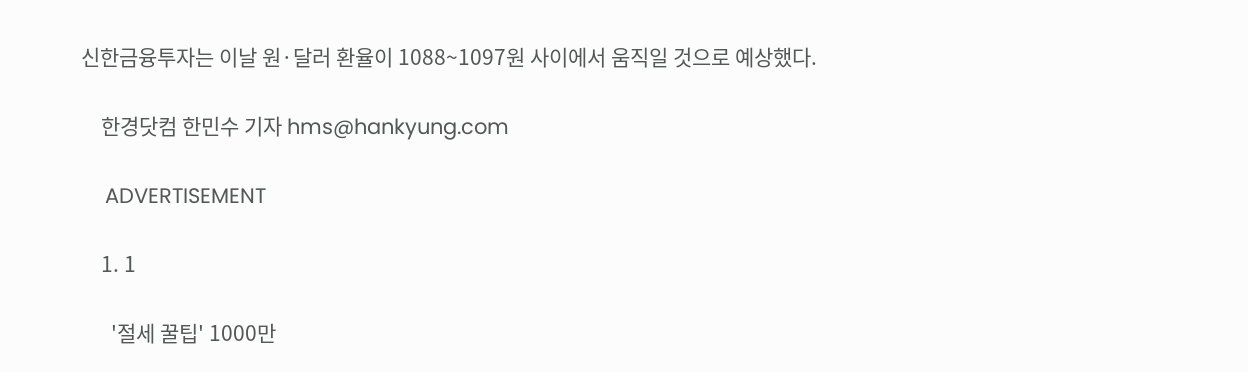신한금융투자는 이날 원·달러 환율이 1088~1097원 사이에서 움직일 것으로 예상했다.

    한경닷컴 한민수 기자 hms@hankyung.com

    ADVERTISEMENT

    1. 1

      '절세 꿀팁' 1000만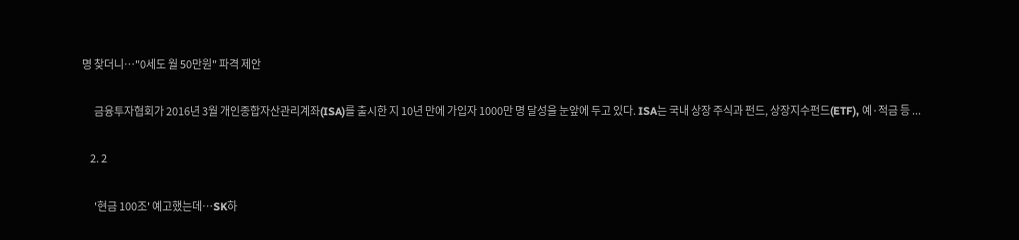명 찾더니…"0세도 월 50만원" 파격 제안

      금융투자협회가 2016년 3월 개인종합자산관리계좌(ISA)를 출시한 지 10년 만에 가입자 1000만 명 달성을 눈앞에 두고 있다. ISA는 국내 상장 주식과 펀드, 상장지수펀드(ETF), 예·적금 등 ...

    2. 2

      '현금 100조' 예고했는데…SK하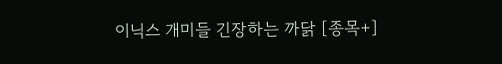이닉스 개미들 긴장하는 까닭 [종목+]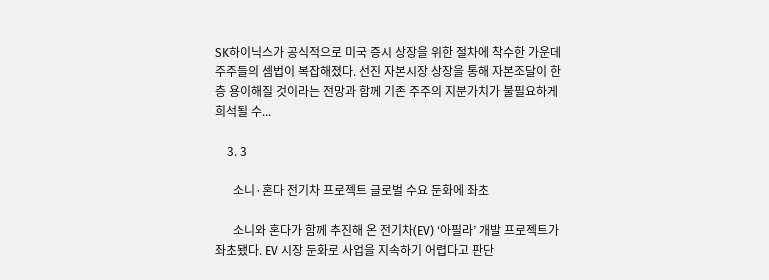SK하이닉스가 공식적으로 미국 증시 상장을 위한 절차에 착수한 가운데 주주들의 셈법이 복잡해졌다. 선진 자본시장 상장을 통해 자본조달이 한층 용이해질 것이라는 전망과 함께 기존 주주의 지분가치가 불필요하게 희석될 수...

    3. 3

      소니·혼다 전기차 프로젝트 글로벌 수요 둔화에 좌초

      소니와 혼다가 함께 추진해 온 전기차(EV) ‘아필라’ 개발 프로젝트가 좌초됐다. EV 시장 둔화로 사업을 지속하기 어렵다고 판단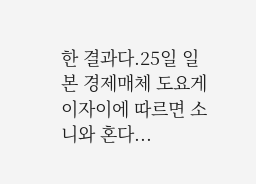한 결과다.25일 일본 경제매체 도요게이자이에 따르면 소니와 혼다...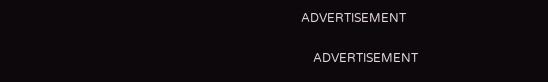ADVERTISEMENT

    ADVERTISEMENT